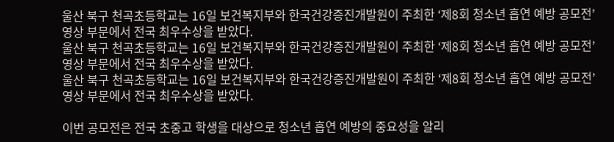울산 북구 천곡초등학교는 16일 보건복지부와 한국건강증진개발원이 주최한 ‘제8회 청소년 흡연 예방 공모전’ 영상 부문에서 전국 최우수상을 받았다.
울산 북구 천곡초등학교는 16일 보건복지부와 한국건강증진개발원이 주최한 ‘제8회 청소년 흡연 예방 공모전’ 영상 부문에서 전국 최우수상을 받았다.
울산 북구 천곡초등학교는 16일 보건복지부와 한국건강증진개발원이 주최한 ‘제8회 청소년 흡연 예방 공모전’ 영상 부문에서 전국 최우수상을 받았다.

이번 공모전은 전국 초중고 학생을 대상으로 청소년 흡연 예방의 중요성을 알리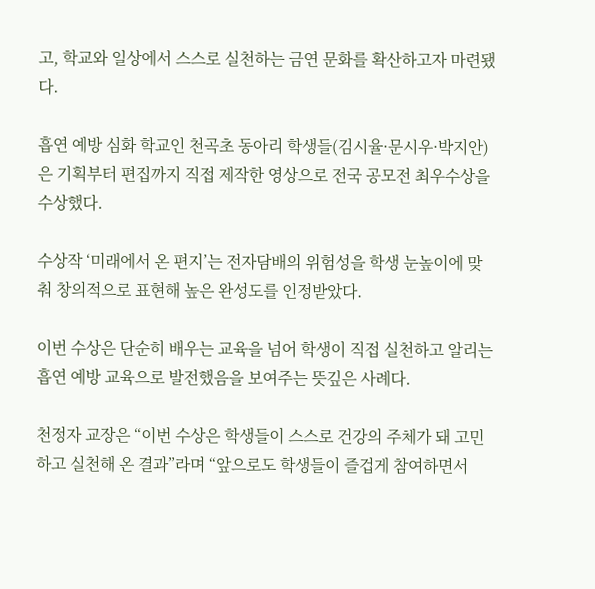고, 학교와 일상에서 스스로 실천하는 금연 문화를 확산하고자 마련됐다.

흡연 예방 심화 학교인 천곡초 동아리 학생들(김시율·문시우·박지안)은 기획부터 편집까지 직접 제작한 영상으로 전국 공모전 최우수상을 수상했다.

수상작 ‘미래에서 온 편지’는 전자담배의 위험성을 학생 눈높이에 맞춰 창의적으로 표현해 높은 완성도를 인정받았다.

이번 수상은 단순히 배우는 교육을 넘어 학생이 직접 실천하고 알리는 흡연 예방 교육으로 발전했음을 보여주는 뜻깊은 사례다.

천정자 교장은 “이번 수상은 학생들이 스스로 건강의 주체가 돼 고민하고 실천해 온 결과”라며 “앞으로도 학생들이 즐겁게 참여하면서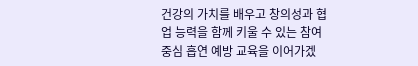건강의 가치를 배우고 창의성과 협업 능력을 함께 키울 수 있는 참여 중심 흡연 예방 교육을 이어가겠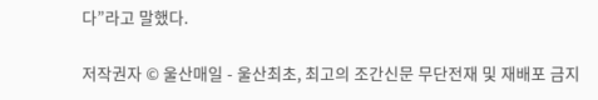다”라고 말했다.

저작권자 © 울산매일 - 울산최초, 최고의 조간신문 무단전재 및 재배포 금지